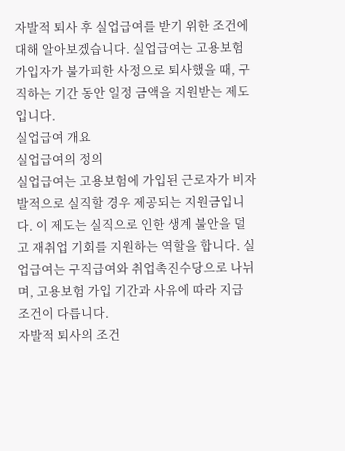자발적 퇴사 후 실업급여를 받기 위한 조건에 대해 알아보겠습니다. 실업급여는 고용보험 가입자가 불가피한 사정으로 퇴사했을 때, 구직하는 기간 동안 일정 금액을 지원받는 제도입니다.
실업급여 개요
실업급여의 정의
실업급여는 고용보험에 가입된 근로자가 비자발적으로 실직할 경우 제공되는 지원금입니다. 이 제도는 실직으로 인한 생계 불안을 덜고 재취업 기회를 지원하는 역할을 합니다. 실업급여는 구직급여와 취업촉진수당으로 나뉘며, 고용보험 가입 기간과 사유에 따라 지급 조건이 다릅니다.
자발적 퇴사의 조건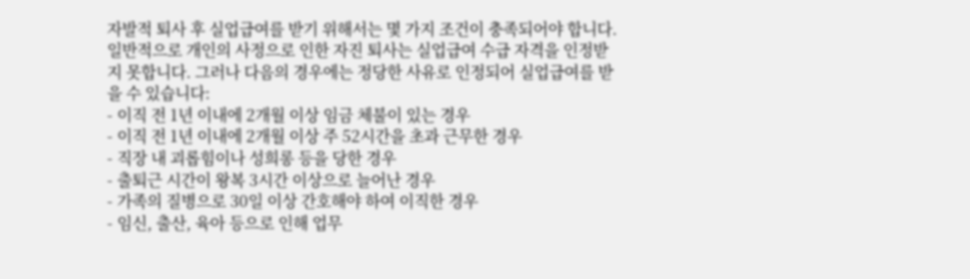자발적 퇴사 후 실업급여를 받기 위해서는 몇 가지 조건이 충족되어야 합니다. 일반적으로 개인의 사정으로 인한 자진 퇴사는 실업급여 수급 자격을 인정받지 못합니다. 그러나 다음의 경우에는 정당한 사유로 인정되어 실업급여를 받을 수 있습니다:
- 이직 전 1년 이내에 2개월 이상 임금 체불이 있는 경우
- 이직 전 1년 이내에 2개월 이상 주 52시간을 초과 근무한 경우
- 직장 내 괴롭힘이나 성희롱 등을 당한 경우
- 출퇴근 시간이 왕복 3시간 이상으로 늘어난 경우
- 가족의 질병으로 30일 이상 간호해야 하여 이직한 경우
- 임신, 출산, 육아 등으로 인해 업무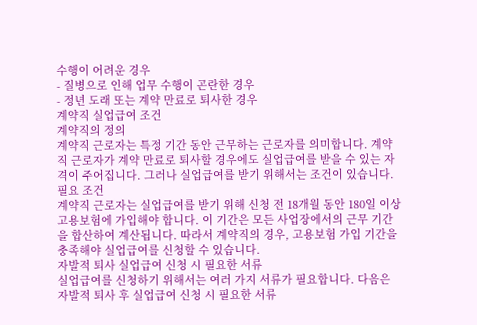수행이 어려운 경우
- 질병으로 인해 업무 수행이 곤란한 경우
- 정년 도래 또는 계약 만료로 퇴사한 경우
계약직 실업급여 조건
계약직의 정의
계약직 근로자는 특정 기간 동안 근무하는 근로자를 의미합니다. 계약직 근로자가 계약 만료로 퇴사할 경우에도 실업급여를 받을 수 있는 자격이 주어집니다. 그러나 실업급여를 받기 위해서는 조건이 있습니다.
필요 조건
계약직 근로자는 실업급여를 받기 위해 신청 전 18개월 동안 180일 이상 고용보험에 가입해야 합니다. 이 기간은 모든 사업장에서의 근무 기간을 합산하여 계산됩니다. 따라서 계약직의 경우, 고용보험 가입 기간을 충족해야 실업급여를 신청할 수 있습니다.
자발적 퇴사 실업급여 신청 시 필요한 서류
실업급여를 신청하기 위해서는 여러 가지 서류가 필요합니다. 다음은 자발적 퇴사 후 실업급여 신청 시 필요한 서류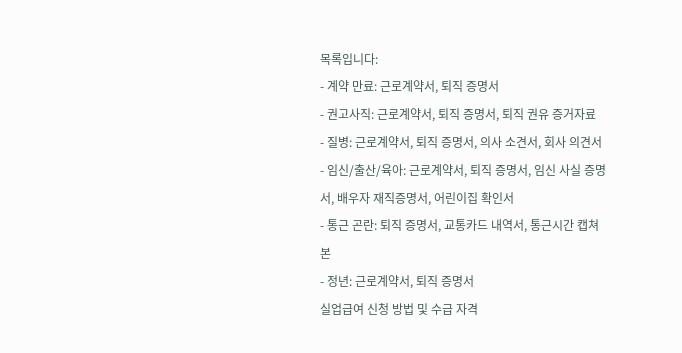목록입니다:
- 계약 만료: 근로계약서, 퇴직 증명서
- 권고사직: 근로계약서, 퇴직 증명서, 퇴직 권유 증거자료
- 질병: 근로계약서, 퇴직 증명서, 의사 소견서, 회사 의견서
- 임신/출산/육아: 근로계약서, 퇴직 증명서, 임신 사실 증명서, 배우자 재직증명서, 어린이집 확인서
- 통근 곤란: 퇴직 증명서, 교통카드 내역서, 통근시간 캡쳐본
- 정년: 근로계약서, 퇴직 증명서
실업급여 신청 방법 및 수급 자격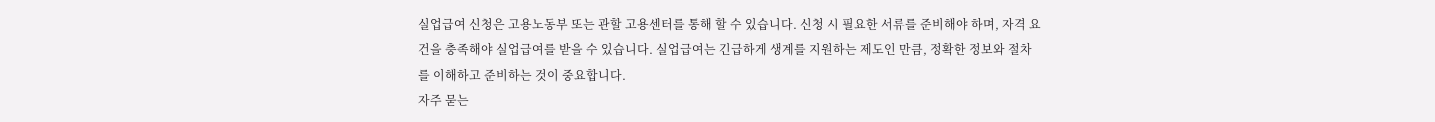실업급여 신청은 고용노동부 또는 관할 고용센터를 통해 할 수 있습니다. 신청 시 필요한 서류를 준비해야 하며, 자격 요건을 충족해야 실업급여를 받을 수 있습니다. 실업급여는 긴급하게 생계를 지원하는 제도인 만큼, 정확한 정보와 절차를 이해하고 준비하는 것이 중요합니다.
자주 묻는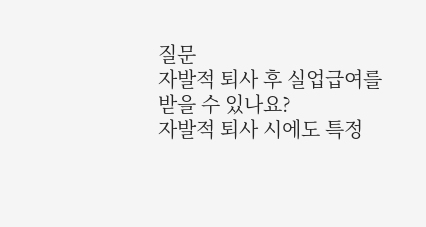질문
자발적 퇴사 후 실업급여를 받을 수 있나요?
자발적 퇴사 시에도 특정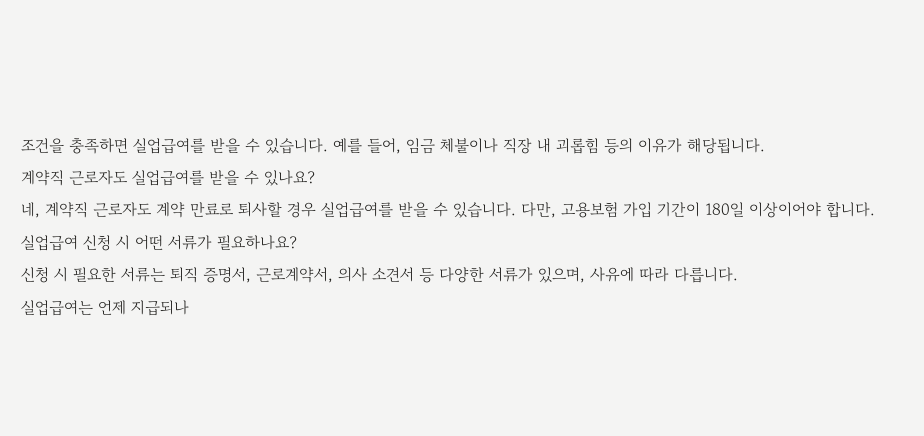조건을 충족하면 실업급여를 받을 수 있습니다. 예를 들어, 임금 체불이나 직장 내 괴롭힘 등의 이유가 해당됩니다.
계약직 근로자도 실업급여를 받을 수 있나요?
네, 계약직 근로자도 계약 만료로 퇴사할 경우 실업급여를 받을 수 있습니다. 다만, 고용보험 가입 기간이 180일 이상이어야 합니다.
실업급여 신청 시 어떤 서류가 필요하나요?
신청 시 필요한 서류는 퇴직 증명서, 근로계약서, 의사 소견서 등 다양한 서류가 있으며, 사유에 따라 다릅니다.
실업급여는 언제 지급되나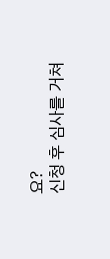요?
신청 후 심사를 거쳐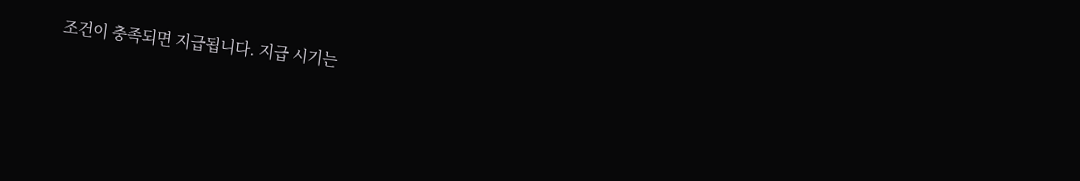조건이 충족되면 지급됩니다. 지급 시기는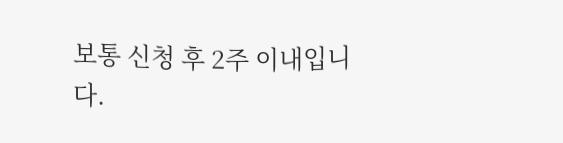보통 신청 후 2주 이내입니다.